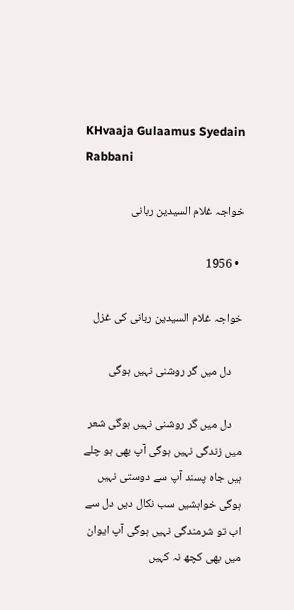KHvaaja Gulaamus Syedain Rabbani

خواجہ غلام السیدین ربانی

  • 1956

خواجہ غلام السیدین ربانی کی غزل

    دل میں گر روشنی نہیں ہوگی

    دل میں گر روشنی نہیں ہوگی شعر میں زندگی نہیں ہوگی آپ بھی ہو چلے ہیں جاہ پسند آپ سے دوستی نہیں ہوگی خواہشیں سب نکال دیں دل سے اب تو شرمندگی نہیں ہوگی آپ ایوان میں بھی کچھ نہ کہیں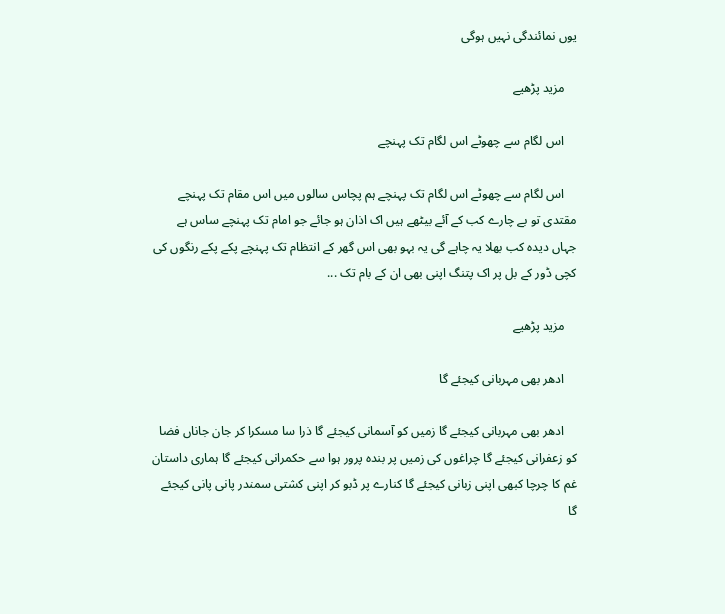یوں نمائندگی نہیں ہوگی

    مزید پڑھیے

    اس لگام سے چھوٹے اس لگام تک پہنچے

    اس لگام سے چھوٹے اس لگام تک پہنچے ہم پچاس سالوں میں اس مقام تک پہنچے مقتدی تو بے چارے کب کے آئے بیٹھے ہیں اک اذان ہو جائے جو امام تک پہنچے ساس ہے جہاں دیدہ کب بھلا یہ چاہے گی یہ بہو بھی اس گھر کے انتظام تک پہنچے پکے پکے رنگوں کی کچی ڈور کے بل پر اک پتنگ اپنی بھی ان کے بام تک ...

    مزید پڑھیے

    ادھر بھی مہربانی کیجئے گا

    ادھر بھی مہربانی کیجئے گا زمیں کو آسمانی کیجئے گا ذرا سا مسکرا کر جان جاناں فضا کو زعفرانی کیجئے گا چراغوں کی زمیں پر بندہ پرور ہوا سے حکمرانی کیجئے گا ہماری داستان غم کا چرچا کبھی اپنی زبانی کیجئے گا کنارے پر ڈبو کر اپنی کشتی سمندر پانی پانی کیجئے گا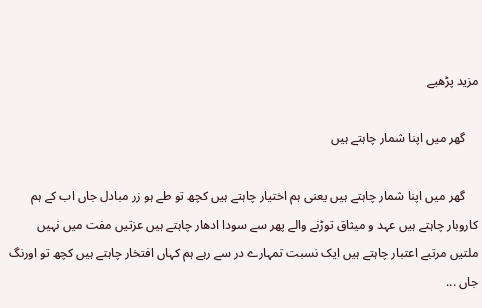مزید پڑھیے

    گھر میں اپنا شمار چاہتے ہیں

    گھر میں اپنا شمار چاہتے ہیں یعنی ہم اختیار چاہتے ہیں کچھ تو طے ہو زر مبادل جاں اب کے ہم کاروبار چاہتے ہیں عہد و میثاق توڑنے والے پھر سے سودا ادھار چاہتے ہیں عزتیں مفت میں نہیں ملتیں مرتبے اعتبار چاہتے ہیں ایک نسبت تمہارے در سے رہے ہم کہاں افتخار چاہتے ہیں کچھ تو اورنگ جاں ...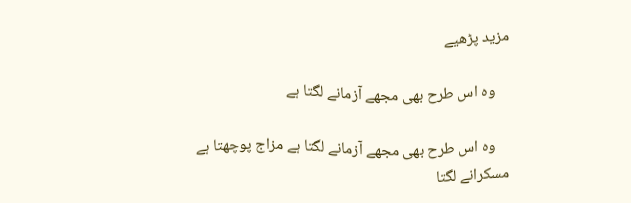مزید پڑھیے

    وہ اس طرح بھی مجھے آزمانے لگتا ہے

    وہ اس طرح بھی مجھے آزمانے لگتا ہے مزاج پوچھتا ہے مسکرانے لگتا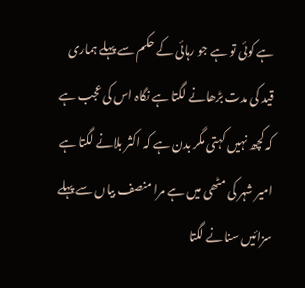ہے کوئی تو ہے جو رہائی کے حکم سے پہلے ہماری قید کی مدت بڑھانے لگتا ہے نگاہ اس کی عجب ہے کہ کچھ نہیں کہتی مگر بدن ہے کہ اکثر بلانے لگتا ہے امیر شہر کی مٹھی میں ہے مرا منصف بیاں سے پہلے سزائیں سنانے لگتا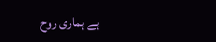ہے ہماری روح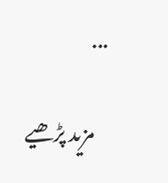...

    مزید پڑھیے